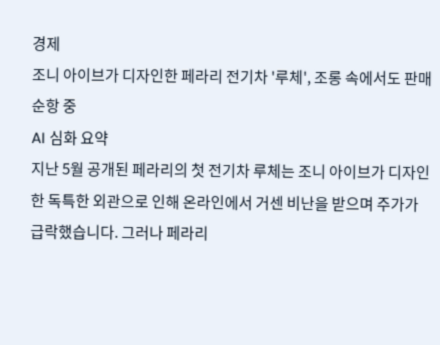경제
조니 아이브가 디자인한 페라리 전기차 '루체', 조롱 속에서도 판매 순항 중
AI 심화 요약
지난 5월 공개된 페라리의 첫 전기차 루체는 조니 아이브가 디자인한 독특한 외관으로 인해 온라인에서 거센 비난을 받으며 주가가 급락했습니다. 그러나 페라리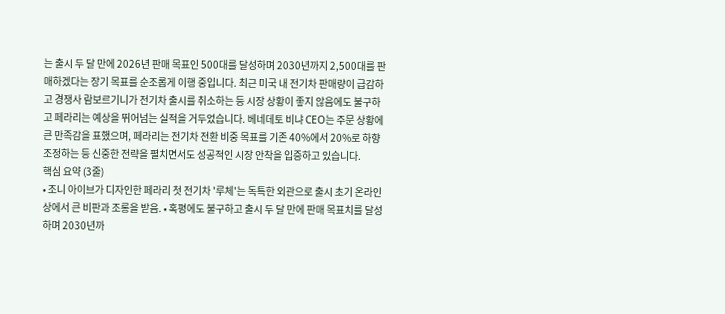는 출시 두 달 만에 2026년 판매 목표인 500대를 달성하며 2030년까지 2,500대를 판매하겠다는 장기 목표를 순조롭게 이행 중입니다. 최근 미국 내 전기차 판매량이 급감하고 경쟁사 람보르기니가 전기차 출시를 취소하는 등 시장 상황이 좋지 않음에도 불구하고 페라리는 예상을 뛰어넘는 실적을 거두었습니다. 베네데토 비냐 CEO는 주문 상황에 큰 만족감을 표했으며, 페라리는 전기차 전환 비중 목표를 기존 40%에서 20%로 하향 조정하는 등 신중한 전략을 펼치면서도 성공적인 시장 안착을 입증하고 있습니다.
핵심 요약 (3줄)
• 조니 아이브가 디자인한 페라리 첫 전기차 '루체'는 독특한 외관으로 출시 초기 온라인상에서 큰 비판과 조롱을 받음. • 혹평에도 불구하고 출시 두 달 만에 판매 목표치를 달성하며 2030년까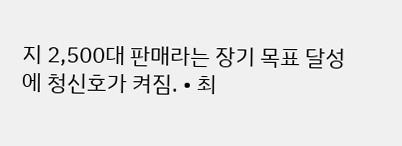지 2,500대 판매라는 장기 목표 달성에 청신호가 켜짐. • 최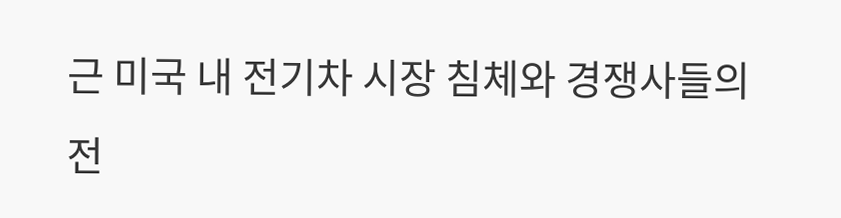근 미국 내 전기차 시장 침체와 경쟁사들의 전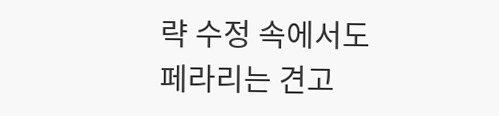략 수정 속에서도 페라리는 견고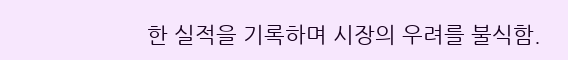한 실적을 기록하며 시장의 우려를 불식함.